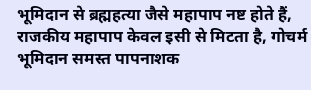भूमिदान से ब्रह्महत्या जैसे महापाप नष्ट होते हैं, राजकीय महापाप केवल इसी से मिटता है, गोचर्म भूमिदान समस्त पापनाशक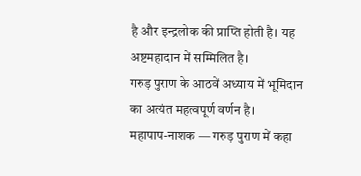है और इन्द्रलोक की प्राप्ति होती है। यह अष्टमहादान में सम्मिलित है।
गरुड़ पुराण के आठवें अध्याय में भूमिदान का अत्यंत महत्वपूर्ण वर्णन है।
महापाप-नाशक — गरुड़ पुराण में कहा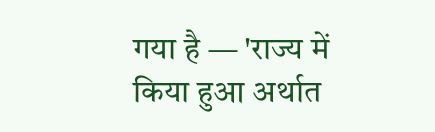गया है — 'राज्य में किया हुआ अर्थात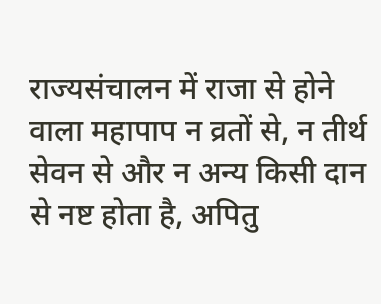राज्यसंचालन में राजा से होने वाला महापाप न व्रतों से, न तीर्थ सेवन से और न अन्य किसी दान से नष्ट होता है, अपितु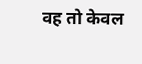वह तो केवल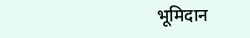भूमिदान